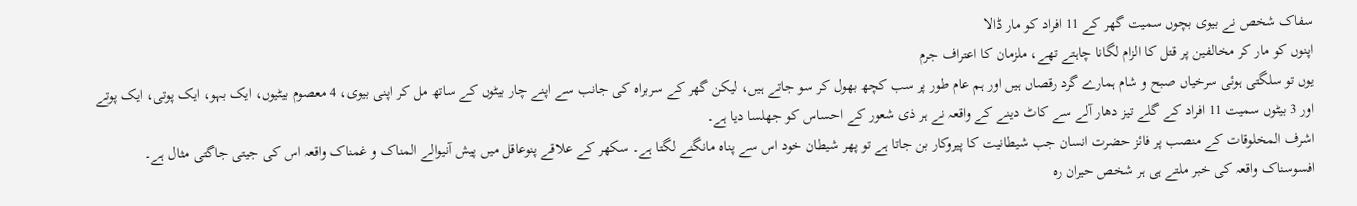سفاک شخص نے بیوی بچوں سمیت گھر کے 11 افراد کو مار ڈالا
اپنوں کو مار کر مخالفین پر قتل کا الزام لگانا چاہتے تھے، ملزمان کا اعتراف جرم
یوں تو سلگتی ہوئی سرخیاں صبح و شام ہمارے گرد رقصاں ہیں اور ہم عام طور پر سب کچھ بھول کر سو جاتے ہیں، لیکن گھر کے سربراہ کی جانب سے اپنے چار بیٹوں کے ساتھ مل کر اپنی بیوی، 4 معصوم بیٹیوں، ایک بہو، ایک پوتی، ایک پوتے اور 3 بیٹوں سمیت 11 افراد کے گلے تیز دھار آلے سے کاٹ دینے کے واقعہ نے ہر ذی شعور کے احساس کو جھلسا دیا ہے۔
اشرف المخلوقات کے منصب پر فائز حضرت انسان جب شیطانیت کا پیروکار بن جاتا ہے تو پھر شیطان خود اس سے پناہ مانگنے لگتا ہے۔ سکھر کے علاقے پنوعاقل میں پیش آنیوالے المناک و غمناک واقعہ اس کی جیتی جاگتی مثال ہے۔ افسوسناک واقعہ کی خبر ملتے ہی ہر شخص حیران رہ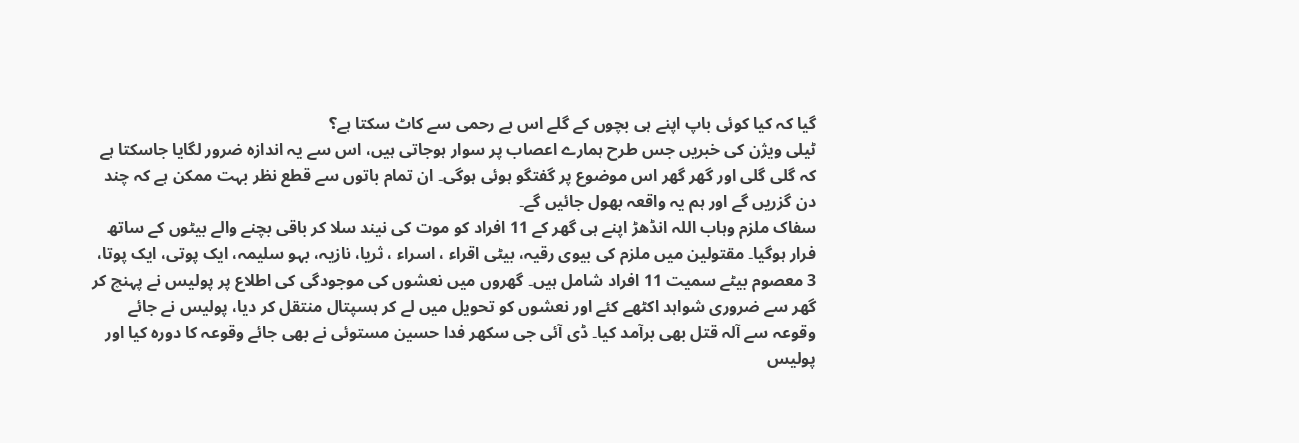گیا کہ کیا کوئی باپ اپنے ہی بچوں کے گلے اس بے رحمی سے کاٹ سکتا ہے؟
ٹیلی ویژن کی خبریں جس طرح ہمارے اعصاب پر سوار ہوجاتی ہیں، اس سے یہ اندازہ ضرور لگایا جاسکتا ہے کہ گلی گلی اور گھر گھر اس موضوع پر گفتگو ہوئی ہوگی۔ ان تمام باتوں سے قطع نظر بہت ممکن ہے کہ چند دن گزریں گے اور ہم یہ واقعہ بھول جائیں گے۔
سفاک ملزم وہاب اللہ انڈھڑ اپنے ہی گھر کے 11 افراد کو موت کی نیند سلا کر باقی بچنے والے بیٹوں کے ساتھ فرار ہوگیا۔ مقتولین میں ملزم کی بیوی رقیہ، بیٹی اقراء ، اسراء ، ثریا، نازیہ، بہو سلیمہ، ایک پوتی، ایک پوتا، 3 معصوم بیٹے سمیت 11 افراد شامل ہیں۔ گھروں میں نعشوں کی موجودگی کی اطلاع پر پولیس نے پہنچ کر گھر سے ضروری شواہد اکٹھے کئے اور نعشوں کو تحویل میں لے کر ہسپتال منتقل کر دیا، پولیس نے جائے وقوعہ سے آلہ قتل بھی برآمد کیا۔ ڈی آئی جی سکھر فدا حسین مستوئی نے بھی جائے وقوعہ کا دورہ کیا اور پولیس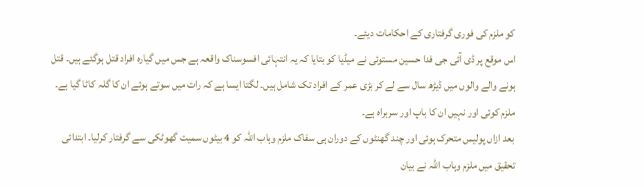کو ملزم کی فوری گرفتاری کے احکامات دیئے۔
اس موقع پر ڈی آئی جی فدا حسین مستوئی نے میڈیا کو بتایا کہ یہ انتہائی افسوسناک واقعہ ہے جس میں گیارہ افراد قتل ہوگئے ہیں۔ قتل ہونے والے والوں میں ڈیڑھ سال سے لے کر بڑی عمر کے افراد تک شامل ہیں۔ لگتا ایسا ہے کہ رات میں سوتے ہوئے ان کا گلہ کاٹا گیا ہے۔ ملزم کوئی اور نہیں ان کا باپ اور سربراہ ہے۔
بعد ازاں پولیس متحرک ہوئی اور چند گھنٹوں کے دوران ہی سفاک ملزم وہاب اللہ کو 4 بیٹوں سمیت گھوٹکی سے گرفتار کرلیا۔ ابتدائی تحقیق میں ملزم وہاب اللہ نے بیان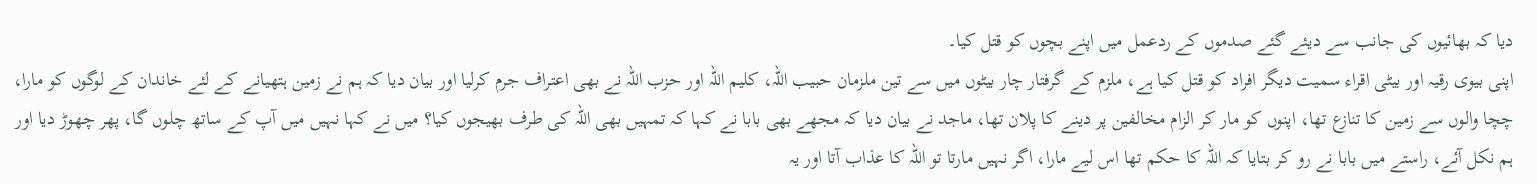دیا کہ بھائیوں کی جانب سے دیئے گئے صدموں کے ردعمل میں اپنے بچوں کو قتل کیا۔
اپنی بیوی رقیہ اور بیٹی اقراء سمیت دیگر افراد کو قتل کیا ہے، ملزم کے گرفتار چار بیٹوں میں سے تین ملزمان حبیب اللہ، کلیم اللہ اور حزب اللہ نے بھی اعتراف جرم کرلیا اور بیان دیا کہ ہم نے زمین ہتھیانے کے لئے خاندان کے لوگوں کو مارا، چچا والوں سے زمین کا تنازع تھا، اپنوں کو مار کر الزام مخالفین پر دینے کا پلان تھا، ماجد نے بیان دیا کہ مجھے بھی بابا نے کہا کہ تمہیں بھی اللہ کی طرف بھیجوں کیا؟ میں نے کہا نہیں میں آپ کے ساتھ چلوں گا، پھر چھوڑ دیا اور ہم نکل آئے، راستے میں بابا نے رو کر بتایا کہ اللہ کا حکم تھا اس لیے مارا، اگر نہیں مارتا تو اللہ کا عذاب آتا اور یہ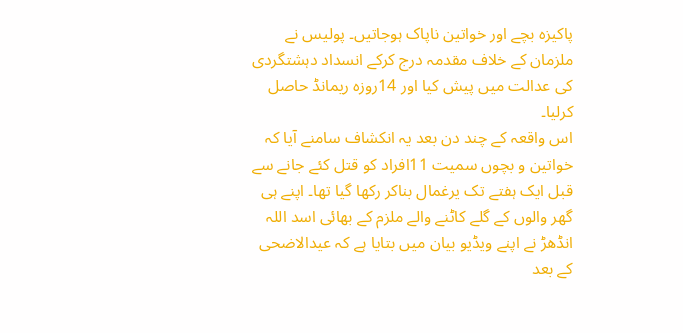پاکیزہ بچے اور خواتین ناپاک ہوجاتیں۔ پولیس نے ملزمان کے خلاف مقدمہ درج کرکے انسداد دہشتگردی کی عدالت میں پیش کیا اور 14روزہ ریمانڈ حاصل کرلیا۔
اس واقعہ کے چند دن بعد یہ انکشاف سامنے آیا کہ خواتین و بچوں سمیت 11افراد کو قتل کئے جانے سے قبل ایک ہفتے تک یرغمال بناکر رکھا گیا تھا۔ اپنے ہی گھر والوں کے گلے کاٹنے والے ملزم کے بھائی اسد اللہ انڈھڑ نے اپنے ویڈیو بیان میں بتایا ہے کہ عیدالاضحی کے بعد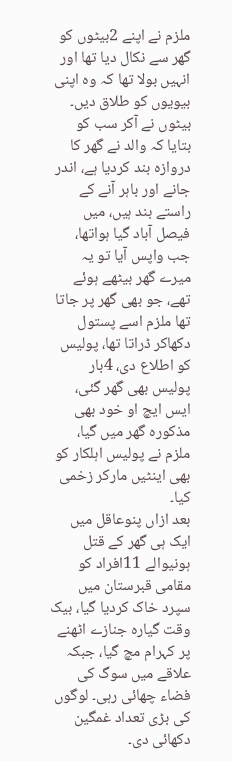ملزم نے اپنے 2بیٹوں کو گھر سے نکال دیا تھا اور انہیں بولا تھا کہ وہ اپنی بیویوں کو طلاق دیں۔
بیٹوں نے آکر سب کو بتایا کہ والد نے گھر کا دروازہ بند کردیا ہے، اندر جانے اور باہر آنے کے راستے بند ہیں، میں فیصل آباد گیا ہواتھا، جب واپس آیا تو یہ میرے گھر بیٹھے ہوئے تھے، جو بھی گھر پر جاتا تھا ملزم اسے پستول دکھاکر ڈراتا تھا، پولیس کو اطلاع دی، 4بار پولیس بھی گھر گئی، ایس ایچ او خود بھی مذکورہ گھر میں گیا، ملزم نے پولیس اہلکار کو بھی اینٹیں مارکر زخمی کیا۔
بعد ازاں پنوعاقل میں ایک ہی گھر کے قتل ہونیوالے 11افراد کو مقامی قبرستان میں سپرد خاک کردیا گیا، بیک وقت گیارہ جنازے اٹھنے پر کہرام مچ گیا، جبکہ علاقے میں سوگ کی فضاء چھائی رہی۔ لوگوں کی بڑی تعداد غمگین دکھائی دی۔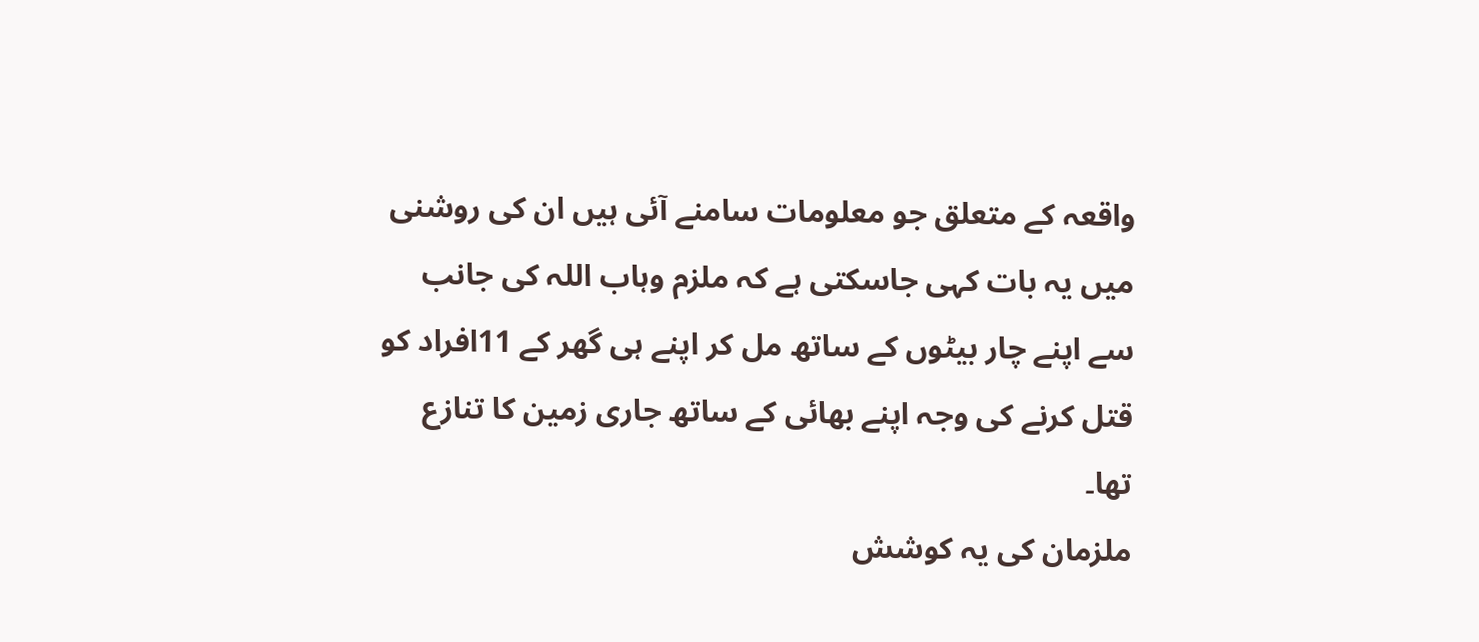واقعہ کے متعلق جو معلومات سامنے آئی ہیں ان کی روشنی میں یہ بات کہی جاسکتی ہے کہ ملزم وہاب اللہ کی جانب سے اپنے چار بیٹوں کے ساتھ مل کر اپنے ہی گھر کے 11افراد کو قتل کرنے کی وجہ اپنے بھائی کے ساتھ جاری زمین کا تنازع تھا۔
ملزمان کی یہ کوشش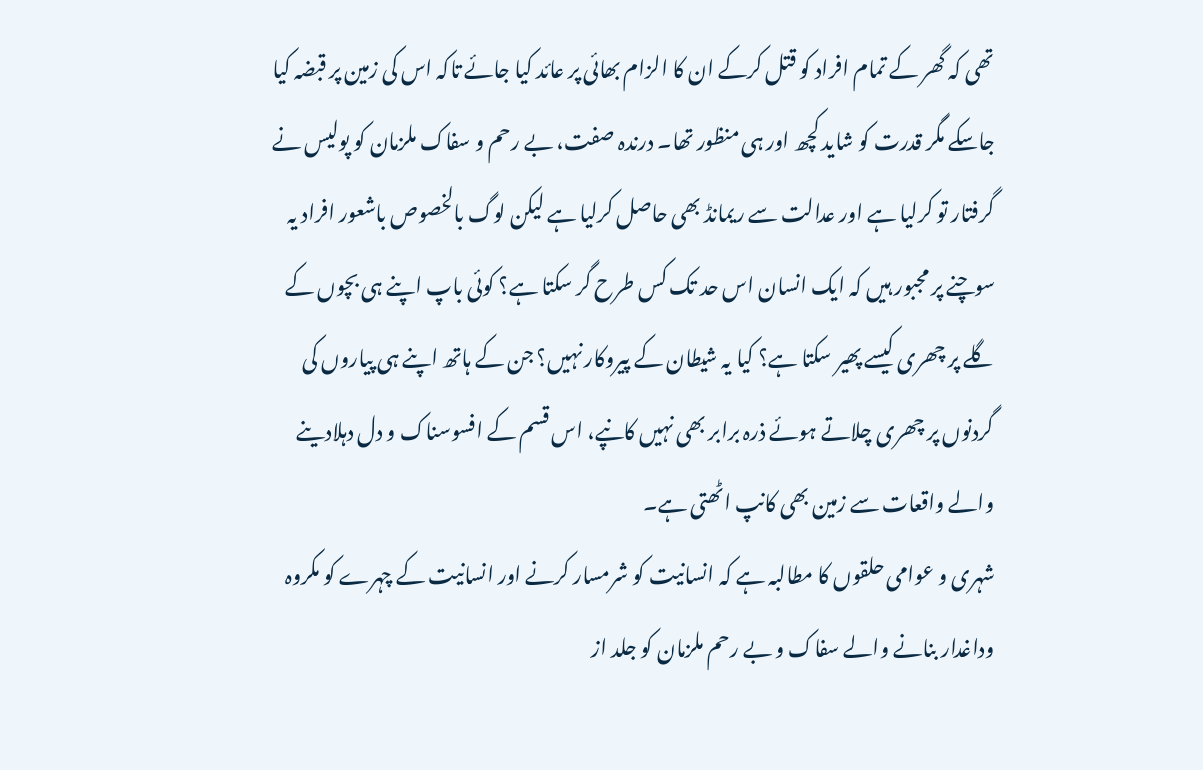تھی کہ گھر کے تمام افراد کو قتل کرکے ان کا الزام بھائی پر عائد کیا جائے تاکہ اس کی زمین پر قبضہ کیا جاسکے مگر قدرت کو شاید کچھ اور ہی منظور تھا۔ درندہ صفت، بے رحم و سفاک ملزمان کو پولیس نے گرفتار تو کرلیا ہے اور عدالت سے ریمانڈ بھی حاصل کرلیا ہے لیکن لوگ بالخصوص باشعور افراد یہ سوچنے پر مجبور ہیں کہ ایک انسان اس حد تک کس طرح گر سکتا ہے؟ کوئی باپ اپنے ہی بچوں کے گلے پر چھری کیسے پھیر سکتا ہے؟ کیا یہ شیطان کے پیروکار نہیں؟ جن کے ہاتھ اپنے ہی پیاروں کی گردنوں پر چھری چلاتے ہوئے ذرہ برابر بھی نہیں کانپے، اس قسم کے افسوسناک و دل دہلادینے والے واقعات سے زمین بھی کانپ اٹھتی ہے۔
شہری و عوامی حلقوں کا مطالبہ ہے کہ انسانیت کو شرمسار کرنے اور انسانیت کے چہرے کو مکروہ وداغدار بنانے والے سفاک و بے رحم ملزمان کو جلد از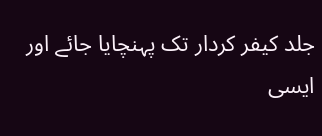جلد کیفر کردار تک پہنچایا جائے اور ایسی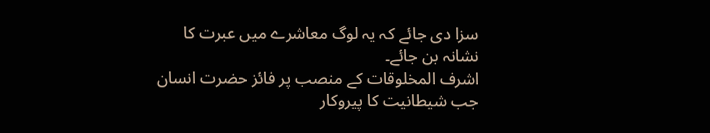سزا دی جائے کہ یہ لوگ معاشرے میں عبرت کا نشانہ بن جائے۔
اشرف المخلوقات کے منصب پر فائز حضرت انسان جب شیطانیت کا پیروکار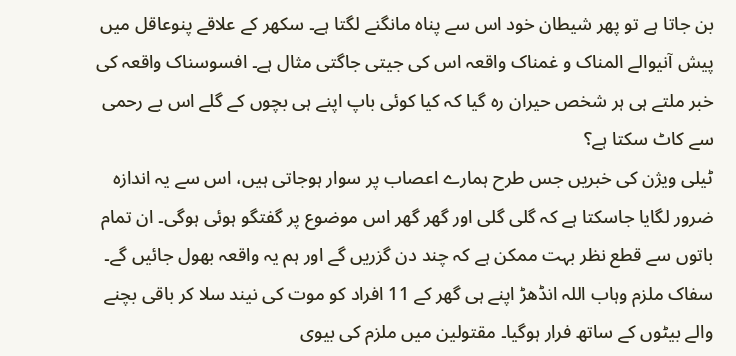بن جاتا ہے تو پھر شیطان خود اس سے پناہ مانگنے لگتا ہے۔ سکھر کے علاقے پنوعاقل میں پیش آنیوالے المناک و غمناک واقعہ اس کی جیتی جاگتی مثال ہے۔ افسوسناک واقعہ کی خبر ملتے ہی ہر شخص حیران رہ گیا کہ کیا کوئی باپ اپنے ہی بچوں کے گلے اس بے رحمی سے کاٹ سکتا ہے؟
ٹیلی ویژن کی خبریں جس طرح ہمارے اعصاب پر سوار ہوجاتی ہیں، اس سے یہ اندازہ ضرور لگایا جاسکتا ہے کہ گلی گلی اور گھر گھر اس موضوع پر گفتگو ہوئی ہوگی۔ ان تمام باتوں سے قطع نظر بہت ممکن ہے کہ چند دن گزریں گے اور ہم یہ واقعہ بھول جائیں گے۔
سفاک ملزم وہاب اللہ انڈھڑ اپنے ہی گھر کے 11 افراد کو موت کی نیند سلا کر باقی بچنے والے بیٹوں کے ساتھ فرار ہوگیا۔ مقتولین میں ملزم کی بیوی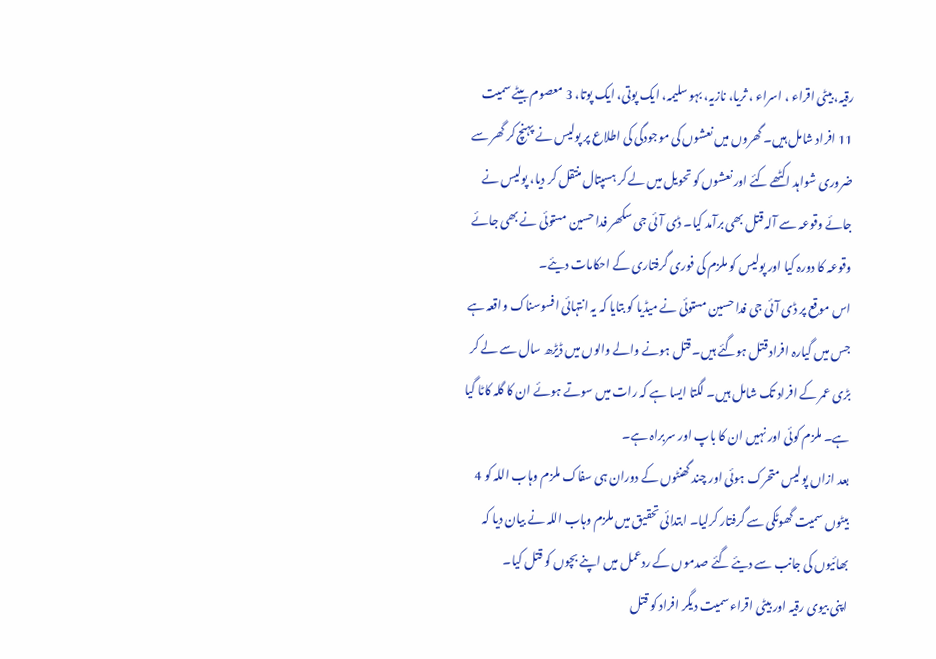رقیہ، بیٹی اقراء ، اسراء ، ثریا، نازیہ، بہو سلیمہ، ایک پوتی، ایک پوتا، 3 معصوم بیٹے سمیت 11 افراد شامل ہیں۔ گھروں میں نعشوں کی موجودگی کی اطلاع پر پولیس نے پہنچ کر گھر سے ضروری شواہد اکٹھے کئے اور نعشوں کو تحویل میں لے کر ہسپتال منتقل کر دیا، پولیس نے جائے وقوعہ سے آلہ قتل بھی برآمد کیا۔ ڈی آئی جی سکھر فدا حسین مستوئی نے بھی جائے وقوعہ کا دورہ کیا اور پولیس کو ملزم کی فوری گرفتاری کے احکامات دیئے۔
اس موقع پر ڈی آئی جی فدا حسین مستوئی نے میڈیا کو بتایا کہ یہ انتہائی افسوسناک واقعہ ہے جس میں گیارہ افراد قتل ہوگئے ہیں۔ قتل ہونے والے والوں میں ڈیڑھ سال سے لے کر بڑی عمر کے افراد تک شامل ہیں۔ لگتا ایسا ہے کہ رات میں سوتے ہوئے ان کا گلہ کاٹا گیا ہے۔ ملزم کوئی اور نہیں ان کا باپ اور سربراہ ہے۔
بعد ازاں پولیس متحرک ہوئی اور چند گھنٹوں کے دوران ہی سفاک ملزم وہاب اللہ کو 4 بیٹوں سمیت گھوٹکی سے گرفتار کرلیا۔ ابتدائی تحقیق میں ملزم وہاب اللہ نے بیان دیا کہ بھائیوں کی جانب سے دیئے گئے صدموں کے ردعمل میں اپنے بچوں کو قتل کیا۔
اپنی بیوی رقیہ اور بیٹی اقراء سمیت دیگر افراد کو قتل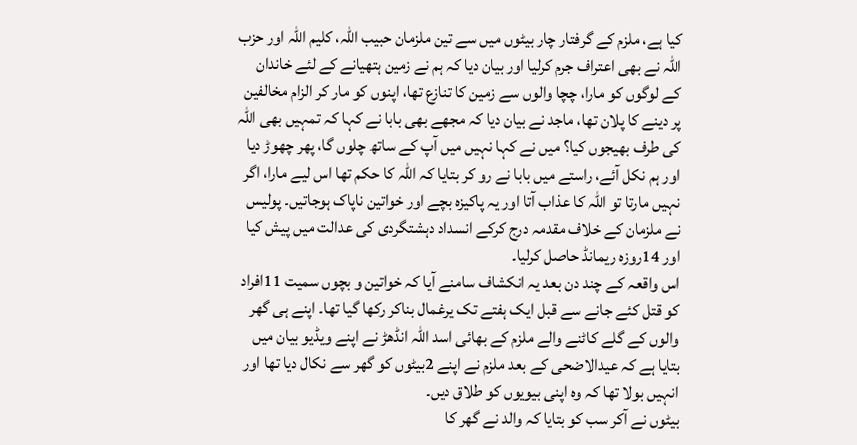کیا ہے، ملزم کے گرفتار چار بیٹوں میں سے تین ملزمان حبیب اللہ، کلیم اللہ اور حزب اللہ نے بھی اعتراف جرم کرلیا اور بیان دیا کہ ہم نے زمین ہتھیانے کے لئے خاندان کے لوگوں کو مارا، چچا والوں سے زمین کا تنازع تھا، اپنوں کو مار کر الزام مخالفین پر دینے کا پلان تھا، ماجد نے بیان دیا کہ مجھے بھی بابا نے کہا کہ تمہیں بھی اللہ کی طرف بھیجوں کیا؟ میں نے کہا نہیں میں آپ کے ساتھ چلوں گا، پھر چھوڑ دیا اور ہم نکل آئے، راستے میں بابا نے رو کر بتایا کہ اللہ کا حکم تھا اس لیے مارا، اگر نہیں مارتا تو اللہ کا عذاب آتا اور یہ پاکیزہ بچے اور خواتین ناپاک ہوجاتیں۔ پولیس نے ملزمان کے خلاف مقدمہ درج کرکے انسداد دہشتگردی کی عدالت میں پیش کیا اور 14روزہ ریمانڈ حاصل کرلیا۔
اس واقعہ کے چند دن بعد یہ انکشاف سامنے آیا کہ خواتین و بچوں سمیت 11افراد کو قتل کئے جانے سے قبل ایک ہفتے تک یرغمال بناکر رکھا گیا تھا۔ اپنے ہی گھر والوں کے گلے کاٹنے والے ملزم کے بھائی اسد اللہ انڈھڑ نے اپنے ویڈیو بیان میں بتایا ہے کہ عیدالاضحی کے بعد ملزم نے اپنے 2بیٹوں کو گھر سے نکال دیا تھا اور انہیں بولا تھا کہ وہ اپنی بیویوں کو طلاق دیں۔
بیٹوں نے آکر سب کو بتایا کہ والد نے گھر کا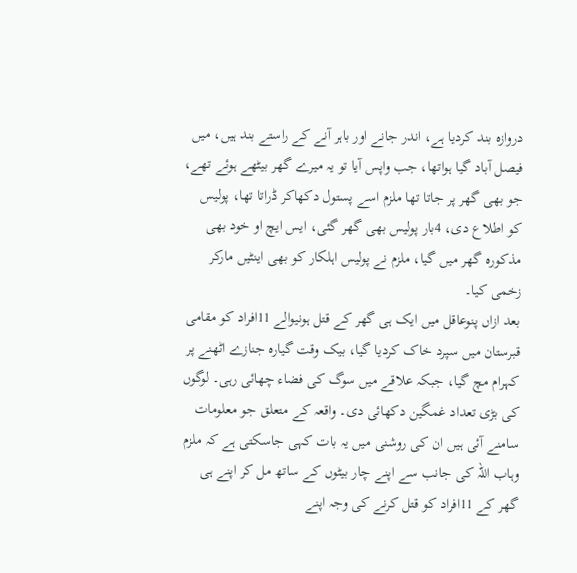دروازہ بند کردیا ہے، اندر جانے اور باہر آنے کے راستے بند ہیں، میں فیصل آباد گیا ہواتھا، جب واپس آیا تو یہ میرے گھر بیٹھے ہوئے تھے، جو بھی گھر پر جاتا تھا ملزم اسے پستول دکھاکر ڈراتا تھا، پولیس کو اطلاع دی، 4بار پولیس بھی گھر گئی، ایس ایچ او خود بھی مذکورہ گھر میں گیا، ملزم نے پولیس اہلکار کو بھی اینٹیں مارکر زخمی کیا۔
بعد ازاں پنوعاقل میں ایک ہی گھر کے قتل ہونیوالے 11افراد کو مقامی قبرستان میں سپرد خاک کردیا گیا، بیک وقت گیارہ جنازے اٹھنے پر کہرام مچ گیا، جبکہ علاقے میں سوگ کی فضاء چھائی رہی۔ لوگوں کی بڑی تعداد غمگین دکھائی دی۔ واقعہ کے متعلق جو معلومات سامنے آئی ہیں ان کی روشنی میں یہ بات کہی جاسکتی ہے کہ ملزم وہاب اللہ کی جانب سے اپنے چار بیٹوں کے ساتھ مل کر اپنے ہی گھر کے 11افراد کو قتل کرنے کی وجہ اپنے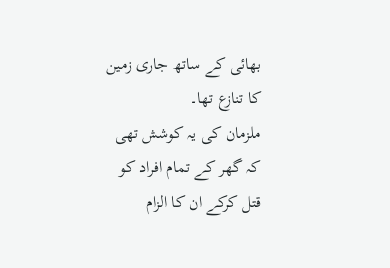بھائی کے ساتھ جاری زمین کا تنازع تھا۔
ملزمان کی یہ کوشش تھی کہ گھر کے تمام افراد کو قتل کرکے ان کا الزام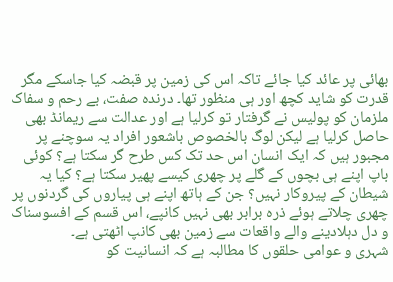بھائی پر عائد کیا جائے تاکہ اس کی زمین پر قبضہ کیا جاسکے مگر قدرت کو شاید کچھ اور ہی منظور تھا۔ درندہ صفت، بے رحم و سفاک ملزمان کو پولیس نے گرفتار تو کرلیا ہے اور عدالت سے ریمانڈ بھی حاصل کرلیا ہے لیکن لوگ بالخصوص باشعور افراد یہ سوچنے پر مجبور ہیں کہ ایک انسان اس حد تک کس طرح گر سکتا ہے؟ کوئی باپ اپنے ہی بچوں کے گلے پر چھری کیسے پھیر سکتا ہے؟ کیا یہ شیطان کے پیروکار نہیں؟ جن کے ہاتھ اپنے ہی پیاروں کی گردنوں پر چھری چلاتے ہوئے ذرہ برابر بھی نہیں کانپے، اس قسم کے افسوسناک و دل دہلادینے والے واقعات سے زمین بھی کانپ اٹھتی ہے۔
شہری و عوامی حلقوں کا مطالبہ ہے کہ انسانیت کو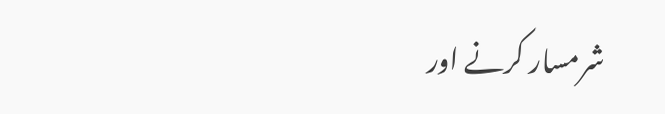شرمسار کرنے اور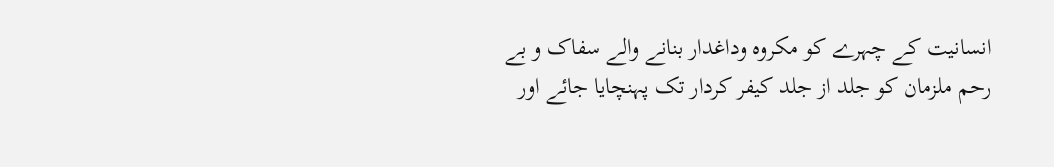انسانیت کے چہرے کو مکروہ وداغدار بنانے والے سفاک و بے رحم ملزمان کو جلد از جلد کیفر کردار تک پہنچایا جائے اور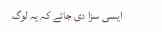ایسی سزا دی جائے کہ یہ لوگ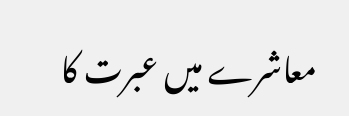معاشرے میں عبرت کا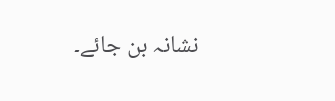نشانہ بن جائے۔